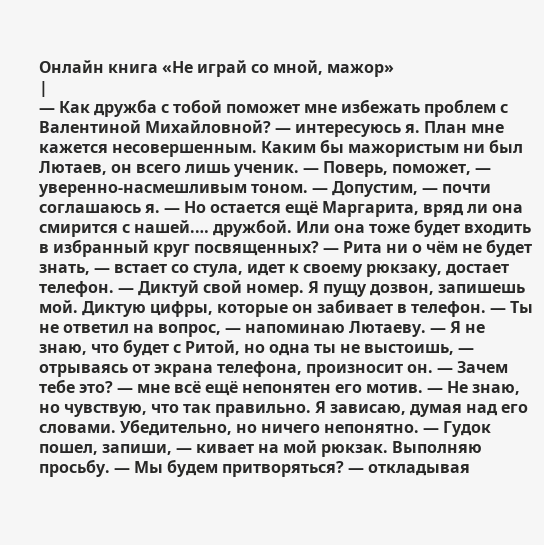Онлайн книга «Не играй со мной, мажор»
|
— Как дружба с тобой поможет мне избежать проблем с Валентиной Михайловной? — интересуюсь я. План мне кажется несовершенным. Каким бы мажористым ни был Лютаев, он всего лишь ученик. — Поверь, поможет, — уверенно-насмешливым тоном. — Допустим, — почти соглашаюсь я. — Но остается ещё Маргарита, вряд ли она смирится с нашей.… дружбой. Или она тоже будет входить в избранный круг посвященных? — Рита ни о чём не будет знать, — встает со стула, идет к своему рюкзаку, достает телефон. — Диктуй свой номер. Я пущу дозвон, запишешь мой. Диктую цифры, которые он забивает в телефон. — Ты не ответил на вопрос, — напоминаю Лютаеву. — Я не знаю, что будет с Ритой, но одна ты не выстоишь, — отрываясь от экрана телефона, произносит он. — Зачем тебе это? — мне всё ещё непонятен его мотив. — Не знаю, но чувствую, что так правильно. Я зависаю, думая над его словами. Убедительно, но ничего непонятно. — Гудок пошел, запиши, — кивает на мой рюкзак. Выполняю просьбу. — Мы будем притворяться? — откладывая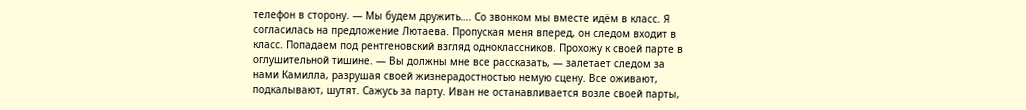телефон в сторону. — Мы будем дружить…. Со звонком мы вместе идём в класс. Я согласилась на предложение Лютаева. Пропуская меня вперед, он следом входит в класс. Попадаем под рентгеновский взгляд одноклассников. Прохожу к своей парте в оглушительной тишине. — Вы должны мне все рассказать, — залетает следом за нами Камилла, разрушая своей жизнерадостностью немую сцену. Все оживают, подкалывают, шутят. Сажусь за парту. Иван не останавливается возле своей парты,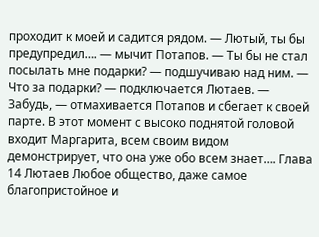проходит к моей и садится рядом. — Лютый, ты бы предупредил…. — мычит Потапов. — Ты бы не стал посылать мне подарки? — подшучиваю над ним. — Что за подарки? — подключается Лютаев. — Забудь, — отмахивается Потапов и сбегает к своей парте. В этот момент с высоко поднятой головой входит Маргарита, всем своим видом демонстрирует, что она уже обо всем знает…. Глава 14 Лютаев Любое общество, даже самое благопристойное и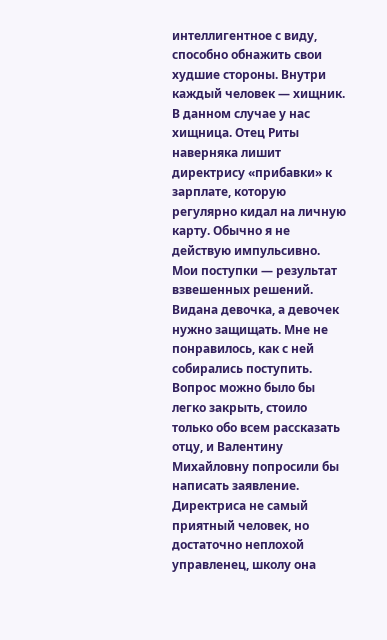интеллигентное с виду, способно обнажить свои худшие стороны. Внутри каждый человек — хищник. В данном случае у нас хищница. Отец Риты наверняка лишит директрису «прибавки» к зарплате, которую регулярно кидал на личную карту. Обычно я не действую импульсивно. Мои поступки — результат взвешенных решений. Видана девочка, а девочек нужно защищать. Мне не понравилось, как с ней собирались поступить. Вопрос можно было бы легко закрыть, стоило только обо всем рассказать отцу, и Валентину Михайловну попросили бы написать заявление. Директриса не самый приятный человек, но достаточно неплохой управленец, школу она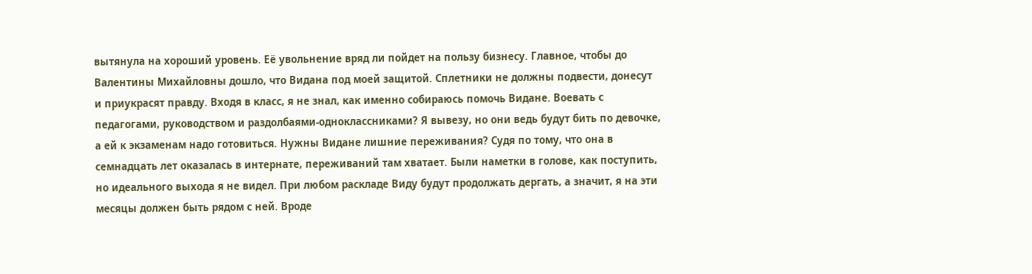вытянула на хороший уровень. Её увольнение вряд ли пойдет на пользу бизнесу. Главное, чтобы до Валентины Михайловны дошло, что Видана под моей защитой. Сплетники не должны подвести, донесут и приукрасят правду. Входя в класс, я не знал, как именно собираюсь помочь Видане. Воевать с педагогами, руководством и раздолбаями-одноклассниками? Я вывезу, но они ведь будут бить по девочке, а ей к экзаменам надо готовиться. Нужны Видане лишние переживания? Судя по тому, что она в семнадцать лет оказалась в интернате, переживаний там хватает. Были наметки в голове, как поступить, но идеального выхода я не видел. При любом раскладе Виду будут продолжать дергать, а значит, я на эти месяцы должен быть рядом с ней. Вроде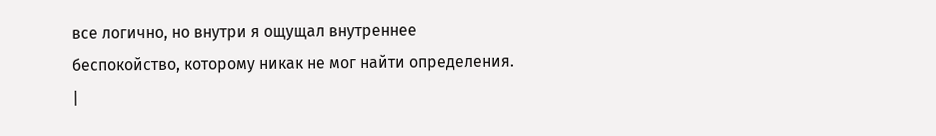все логично, но внутри я ощущал внутреннее беспокойство, которому никак не мог найти определения. |